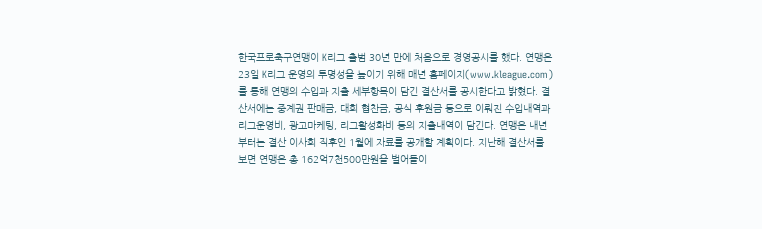한국프로축구연맹이 K리그 출범 30년 만에 처음으로 경영공시를 했다. 연맹은 23일 K리그 운영의 투명성을 높이기 위해 매년 홈페이지(www.kleague.com)를 통해 연맹의 수입과 지출 세부항목이 담긴 결산서를 공시한다고 밝혔다. 결산서에는 중계권 판매금, 대회 협찬금, 공식 후원금 등으로 이뤄진 수입내역과 리그운영비, 광고마케팅, 리그활성화비 등의 지출내역이 담긴다. 연맹은 내년부터는 결산 이사회 직후인 1월에 자료를 공개할 계획이다. 지난해 결산서를 보면 연맹은 총 162억7천500만원을 벌어들이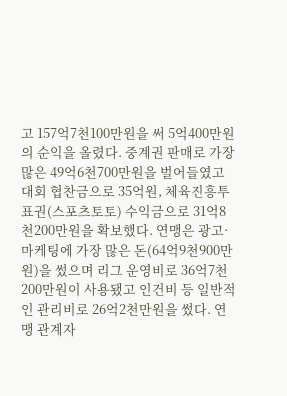고 157억7천100만원을 써 5억400만원의 순익을 올렸다. 중계권 판매로 가장 많은 49억6천700만원을 벌어들였고 대회 협찬금으로 35억원, 체육진흥투표권(스포츠토토) 수익금으로 31억8천200만원을 확보했다. 연맹은 광고·마케팅에 가장 많은 돈(64억9천900만원)을 썼으며 리그 운영비로 36억7천200만원이 사용됐고 인건비 등 일반적인 관리비로 26억2천만원을 썼다. 연맹 관계자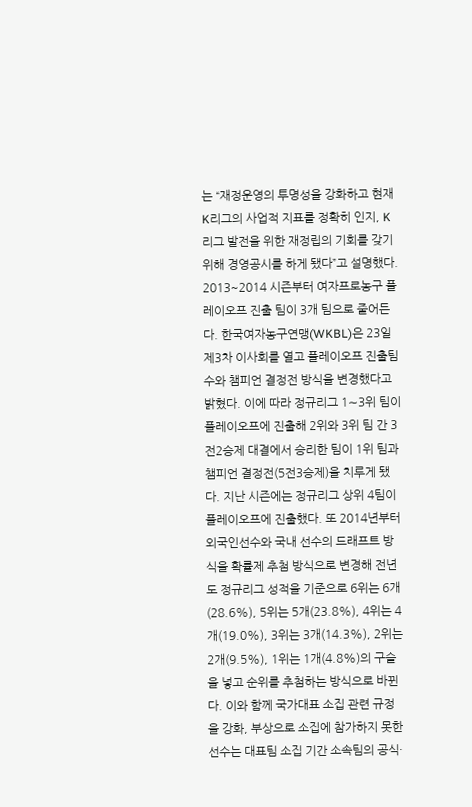는 “재정운영의 투명성을 강화하고 현재 K리그의 사업적 지표를 정확히 인지, K리그 발전을 위한 재정립의 기회를 갖기 위해 경영공시를 하게 됐다”고 설명했다.
2013~2014 시즌부터 여자프로농구 플레이오프 진출 팀이 3개 팀으로 줄어든다. 한국여자농구연맹(WKBL)은 23일 제3차 이사회를 열고 플레이오프 진출팀 수와 챔피언 결정전 방식을 변경했다고 밝혔다. 이에 따라 정규리그 1∼3위 팀이 플레이오프에 진출해 2위와 3위 팀 간 3전2승제 대결에서 승리한 팀이 1위 팀과 챔피언 결정전(5전3승제)을 치루게 됐다. 지난 시즌에는 정규리그 상위 4팀이 플레이오프에 진출했다. 또 2014년부터 외국인선수와 국내 선수의 드래프트 방식을 확률제 추첨 방식으로 변경해 전년도 정규리그 성적을 기준으로 6위는 6개(28.6%), 5위는 5개(23.8%), 4위는 4개(19.0%), 3위는 3개(14.3%), 2위는 2개(9.5%), 1위는 1개(4.8%)의 구슬을 넣고 순위를 추첨하는 방식으로 바뀐다. 이와 함께 국가대표 소집 관련 규정을 강화, 부상으로 소집에 참가하지 못한 선수는 대표팀 소집 기간 소속팀의 공식·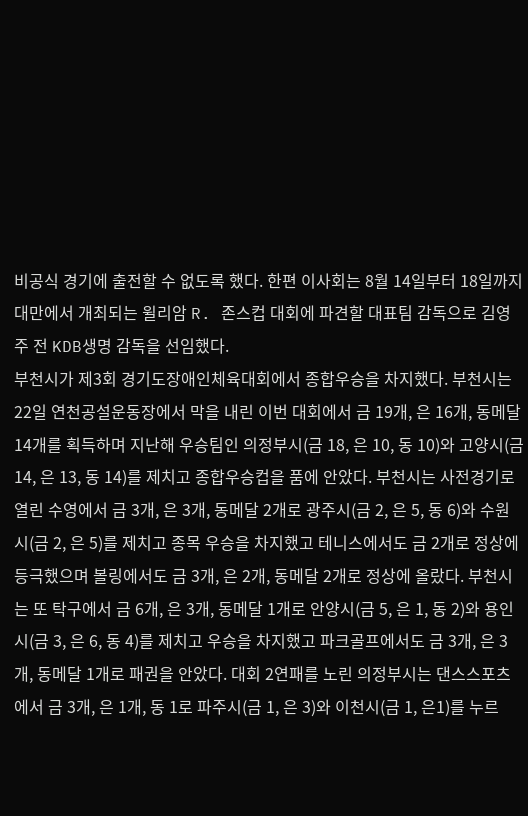비공식 경기에 출전할 수 없도록 했다. 한편 이사회는 8월 14일부터 18일까지 대만에서 개최되는 윌리암 R. 존스컵 대회에 파견할 대표팀 감독으로 김영주 전 KDB생명 감독을 선임했다.
부천시가 제3회 경기도장애인체육대회에서 종합우승을 차지했다. 부천시는 22일 연천공설운동장에서 막을 내린 이번 대회에서 금 19개, 은 16개, 동메달 14개를 획득하며 지난해 우승팀인 의정부시(금 18, 은 10, 동 10)와 고양시(금 14, 은 13, 동 14)를 제치고 종합우승컵을 품에 안았다. 부천시는 사전경기로 열린 수영에서 금 3개, 은 3개, 동메달 2개로 광주시(금 2, 은 5, 동 6)와 수원시(금 2, 은 5)를 제치고 종목 우승을 차지했고 테니스에서도 금 2개로 정상에 등극했으며 볼링에서도 금 3개, 은 2개, 동메달 2개로 정상에 올랐다. 부천시는 또 탁구에서 금 6개, 은 3개, 동메달 1개로 안양시(금 5, 은 1, 동 2)와 용인시(금 3, 은 6, 동 4)를 제치고 우승을 차지했고 파크골프에서도 금 3개, 은 3개, 동메달 1개로 패권을 안았다. 대회 2연패를 노린 의정부시는 댄스스포츠에서 금 3개, 은 1개, 동 1로 파주시(금 1, 은 3)와 이천시(금 1, 은1)를 누르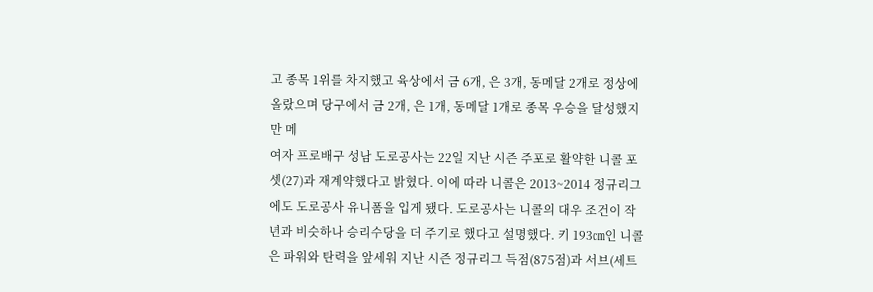고 종목 1위를 차지했고 육상에서 금 6개, 은 3개, 동메달 2개로 정상에 올랐으며 당구에서 금 2개, 은 1개, 동메달 1개로 종목 우승을 달성했지만 메
여자 프로배구 성남 도로공사는 22일 지난 시즌 주포로 활약한 니콜 포셋(27)과 재계약했다고 밝혔다. 이에 따라 니콜은 2013~2014 정규리그에도 도로공사 유니폼을 입게 됐다. 도로공사는 니콜의 대우 조건이 작년과 비슷하나 승리수당을 더 주기로 했다고 설명했다. 키 193㎝인 니콜은 파워와 탄력을 앞세워 지난 시즌 정규리그 득점(875점)과 서브(세트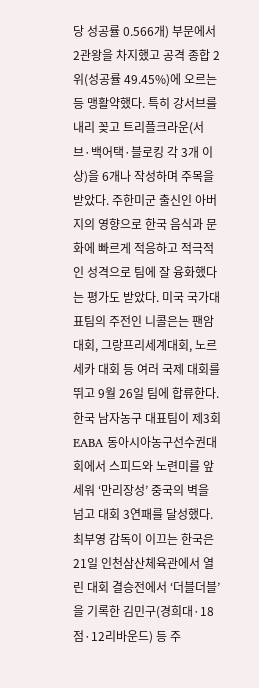당 성공률 0.566개) 부문에서 2관왕을 차지했고 공격 종합 2위(성공률 49.45%)에 오르는 등 맹활약했다. 특히 강서브를 내리 꽂고 트리플크라운(서브·백어택·블로킹 각 3개 이상)을 6개나 작성하며 주목을 받았다. 주한미군 출신인 아버지의 영향으로 한국 음식과 문화에 빠르게 적응하고 적극적인 성격으로 팀에 잘 융화했다는 평가도 받았다. 미국 국가대표팀의 주전인 니콜은는 팬암 대회, 그랑프리세계대회, 노르세카 대회 등 여러 국제 대회를 뛰고 9월 26일 팀에 합류한다.
한국 남자농구 대표팀이 제3회 EABA 동아시아농구선수권대회에서 스피드와 노련미를 앞세워 ‘만리장성’ 중국의 벽을 넘고 대회 3연패를 달성했다. 최부영 감독이 이끄는 한국은 21일 인천삼산체육관에서 열린 대회 결승전에서 ‘더블더블’을 기록한 김민구(경희대·18점·12리바운드) 등 주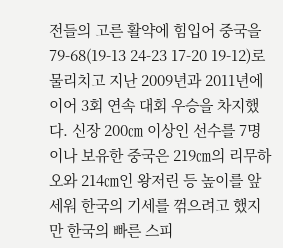전들의 고른 활약에 힘입어 중국을 79-68(19-13 24-23 17-20 19-12)로 물리치고 지난 2009년과 2011년에 이어 3회 연속 대회 우승을 차지했다. 신장 200㎝ 이상인 선수를 7명이나 보유한 중국은 219㎝의 리무하오와 214㎝인 왕저린 등 높이를 앞세워 한국의 기세를 꺾으려고 했지만 한국의 빠른 스피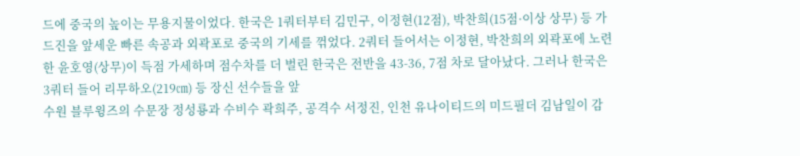드에 중국의 높이는 무용지물이었다. 한국은 1쿼터부터 김민구, 이정현(12점), 박찬희(15점·이상 상무) 등 가드진을 앞세운 빠른 속공과 외곽포로 중국의 기세를 꺾었다. 2쿼터 들어서는 이정현, 박찬희의 외곽포에 노련한 윤호영(상무)이 득점 가세하며 점수차를 더 벌린 한국은 전반을 43-36, 7점 차로 달아났다. 그러나 한국은 3쿼터 들어 리무하오(219㎝) 등 장신 선수들을 앞
수원 블루윙즈의 수문장 정성룡과 수비수 곽희주, 공격수 서정진, 인천 유나이티드의 미드필더 김남일이 감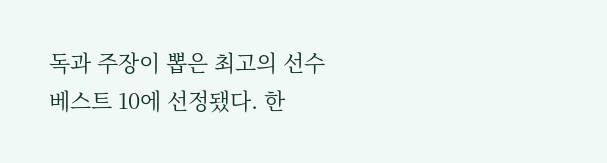독과 주장이 뽑은 최고의 선수 베스트 10에 선정됐다. 한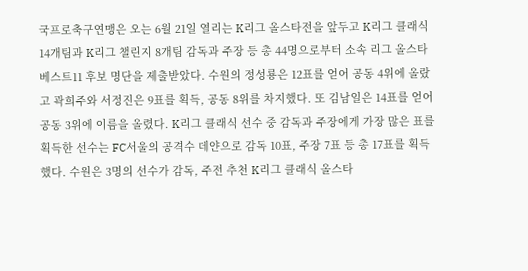국프로축구연맹은 오는 6월 21일 열리는 K리그 올스타전을 앞두고 K리그 클래식 14개팀과 K리그 챌린지 8개팀 감독과 주장 등 총 44명으로부터 소속 리그 올스타 베스트11 후보 명단을 제출받았다. 수원의 정성룡은 12표를 얻어 공동 4위에 올랐고 곽희주와 서정진은 9표를 획득, 공동 8위를 차지했다. 또 김남일은 14표를 얻어 공동 3위에 이름을 올렸다. K리그 클래식 선수 중 감독과 주장에게 가장 많은 표를 획득한 선수는 FC서울의 공격수 데얀으로 감독 10표, 주장 7표 등 총 17표를 획득했다. 수원은 3명의 선수가 감독, 주전 추천 K리그 클래식 올스타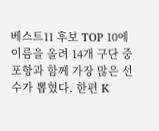베스트11 후보 TOP 10에 이름을 올려 14개 구단 중 포항과 함께 가장 많은 선수가 뽑혔다. 한편 K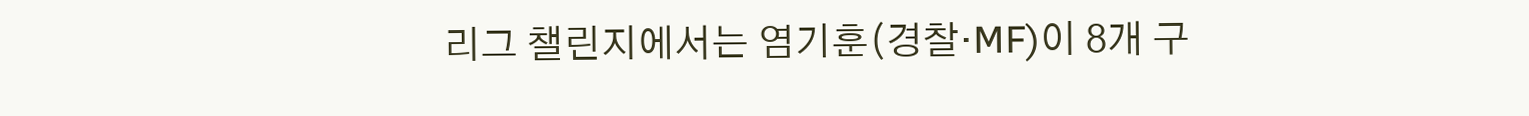리그 챌린지에서는 염기훈(경찰·MF)이 8개 구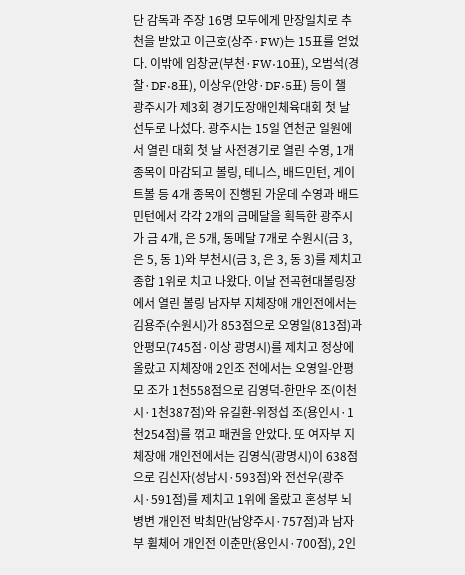단 감독과 주장 16명 모두에게 만장일치로 추천을 받았고 이근호(상주·FW)는 15표를 얻었다. 이밖에 임창균(부천·FW·10표), 오범석(경찰·DF·8표), 이상우(안양·DF·5표) 등이 챌
광주시가 제3회 경기도장애인체육대회 첫 날 선두로 나섰다. 광주시는 15일 연천군 일원에서 열린 대회 첫 날 사전경기로 열린 수영, 1개 종목이 마감되고 볼링, 테니스, 배드민턴, 게이트볼 등 4개 종목이 진행된 가운데 수영과 배드민턴에서 각각 2개의 금메달을 획득한 광주시가 금 4개, 은 5개, 동메달 7개로 수원시(금 3, 은 5, 동 1)와 부천시(금 3, 은 3, 동 3)를 제치고 종합 1위로 치고 나왔다. 이날 전곡현대볼링장에서 열린 볼링 남자부 지체장애 개인전에서는 김용주(수원시)가 853점으로 오영일(813점)과 안평모(745점·이상 광명시)를 제치고 정상에 올랐고 지체장애 2인조 전에서는 오영일-안평모 조가 1천558점으로 김영덕-한만우 조(이천시·1천387점)와 유길환-위정섭 조(용인시·1천254점)를 꺾고 패권을 안았다. 또 여자부 지체장애 개인전에서는 김영식(광명시)이 638점으로 김신자(성남시·593점)와 전선우(광주시·591점)를 제치고 1위에 올랐고 혼성부 뇌병변 개인전 박최만(남양주시·757점)과 남자부 휠체어 개인전 이춘만(용인시·700점), 2인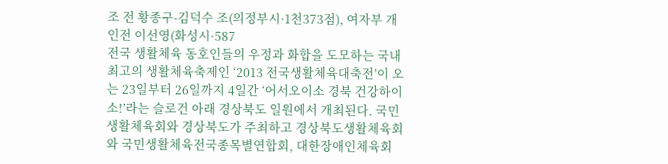조 전 황종구-김덕수 조(의정부시·1천373점), 여자부 개인전 이선영(화성시·587
전국 생활체육 동호인들의 우정과 화합을 도모하는 국내 최고의 생활체육축제인 ‘2013 전국생활체육대축전’이 오는 23일부터 26일까지 4일간 ‘어서오이소 경북 건강하이소!’라는 슬로건 아래 경상북도 일원에서 개최된다. 국민생활체육회와 경상북도가 주최하고 경상북도생활체육회와 국민생활체육전국종목별연합회, 대한장애인체육회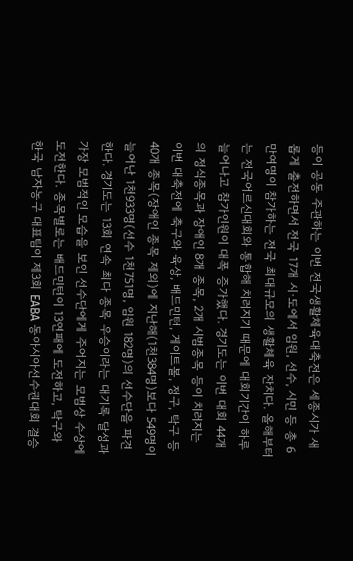등이 공동 주관하는 이번 전국생활체육대축전은 세종시가 새롭게 출전하면서 전국 17개 시·도에서 임원, 선수, 시민 등 총 6만여명이 참가하는 전국 최대규모의 생활체육 잔치다. 올해부터는 전국어르신대회와 통합해 치러지기 때문에 대회기간이 하루 늘어나고 참가인원이 대폭 증가했다. 경기도는 이번 대회 44개의 정식종목과 장애인 8개 종목, 2개 시범종목 등이 치러지는 이번 대축전에 축구와 육상, 배드민턴, 게이트볼, 정구, 탁구 등 40개 종목(장애인 종목 제외)에 지난해(1천384명)보다 549명이 늘어난 1천933명(선수 1천751명, 임원 182명)의 선수단을 파견한다. 경기도는 13회 연속 최다 종목 우승이라는 대기록 달성과 가장 모범적인 모습을 보인 선수단에게 주어지는 모범상 수상에 도전한다. 종목별로는 배드민턴이 13연패에 도전하고, 탁구와
한국 남자농구 대표팀이 제3회 EABA 동아시아선수권대회 결승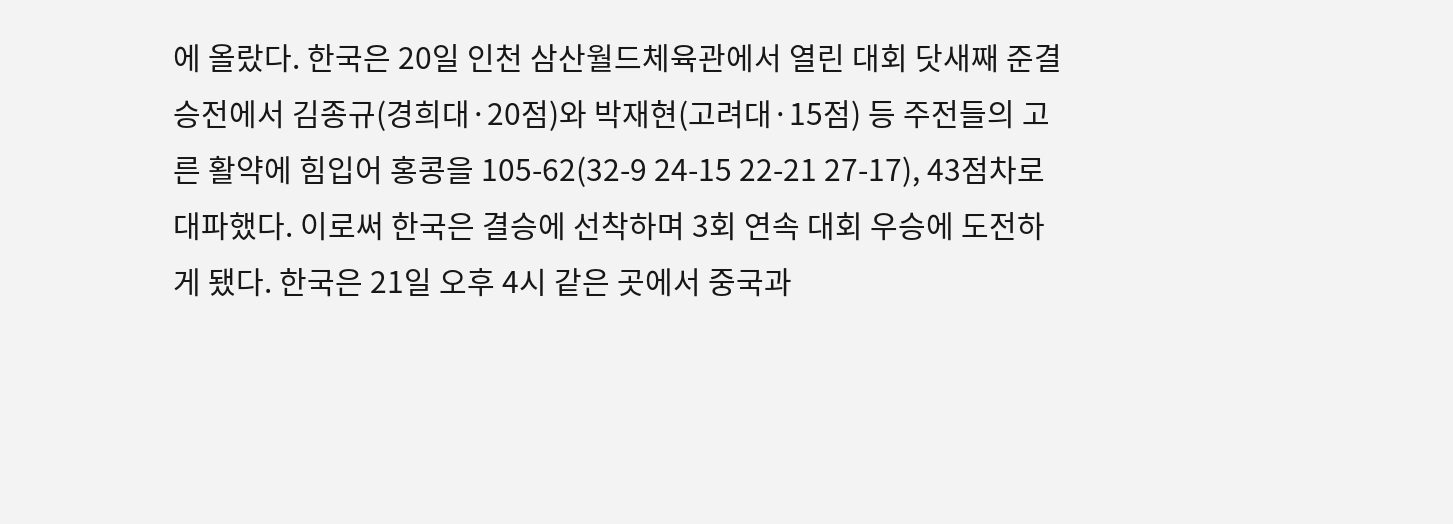에 올랐다. 한국은 20일 인천 삼산월드체육관에서 열린 대회 닷새째 준결승전에서 김종규(경희대·20점)와 박재현(고려대·15점) 등 주전들의 고른 활약에 힘입어 홍콩을 105-62(32-9 24-15 22-21 27-17), 43점차로 대파했다. 이로써 한국은 결승에 선착하며 3회 연속 대회 우승에 도전하게 됐다. 한국은 21일 오후 4시 같은 곳에서 중국과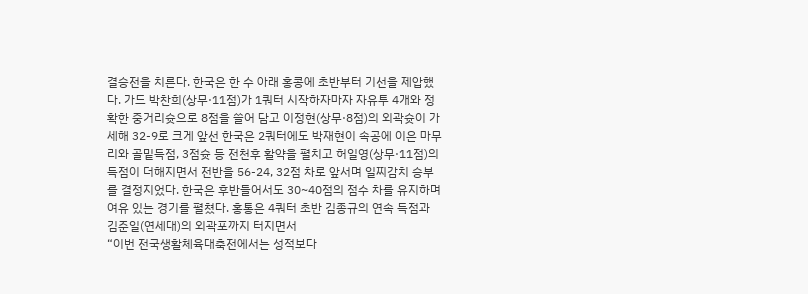결승전을 치른다. 한국은 한 수 아래 홍콩에 초반부터 기선을 제압했다. 가드 박찬희(상무·11점)가 1쿼터 시작하자마자 자유투 4개와 정확한 중거리슛으로 8점을 쓸어 담고 이정현(상무·8점)의 외곽슛이 가세해 32-9로 크게 앞선 한국은 2쿼터에도 박재현이 속공에 이은 마무리와 골밑득점, 3점슛 등 전천후 활약을 펼치고 허일영(상무·11점)의 득점이 더해지면서 전반을 56-24, 32점 차로 앞서며 일찌감치 승부를 결정지었다. 한국은 후반들어서도 30~40점의 점수 차를 유지하며 여유 있는 경기를 펼쳤다. 홍통은 4쿼터 초반 김종규의 연속 득점과 김준일(연세대)의 외곽포까지 터지면서
“이번 전국생활체육대축전에서는 성적보다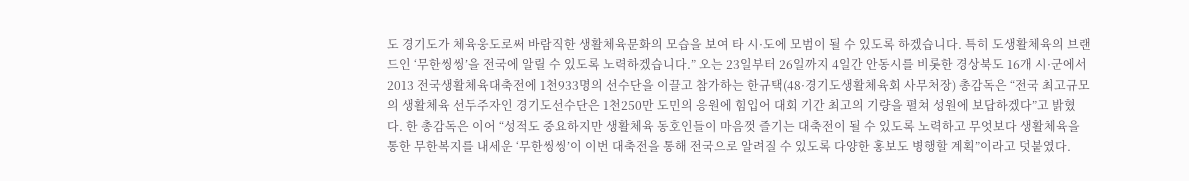도 경기도가 체육웅도로써 바람직한 생활체육문화의 모습을 보여 타 시·도에 모범이 될 수 있도록 하겠습니다. 특히 도생활체육의 브랜드인 ‘무한씽씽’을 전국에 알릴 수 있도록 노력하겠습니다.” 오는 23일부터 26일까지 4일간 안동시를 비롯한 경상북도 16개 시·군에서 2013 전국생활체육대축전에 1천933명의 선수단을 이끌고 참가하는 한규택(48·경기도생활체육회 사무처장) 총감독은 “전국 최고규모의 생활체육 선두주자인 경기도선수단은 1천250만 도민의 응원에 힘입어 대회 기간 최고의 기량을 펼쳐 성원에 보답하겠다”고 밝혔다. 한 총감독은 이어 “성적도 중요하지만 생활체육 동호인들이 마음껏 즐기는 대축전이 될 수 있도록 노력하고 무엇보다 생활체육을 통한 무한복지를 내세운 ‘무한씽씽’이 이번 대축전을 통해 전국으로 알려질 수 있도록 다양한 홍보도 병행할 계획”이라고 덧붙였다.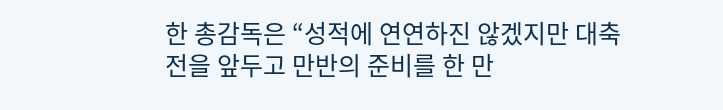한 총감독은 “성적에 연연하진 않겠지만 대축전을 앞두고 만반의 준비를 한 만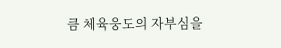큼 체육웅도의 자부심을